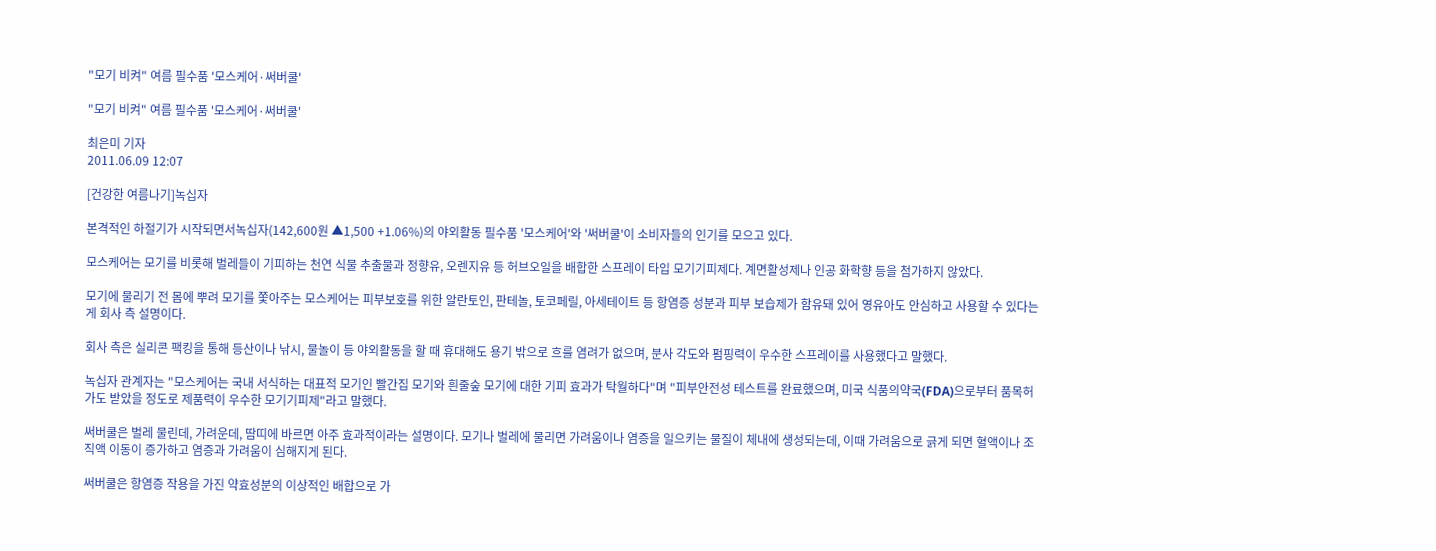"모기 비켜" 여름 필수품 '모스케어·써버쿨'

"모기 비켜" 여름 필수품 '모스케어·써버쿨'

최은미 기자
2011.06.09 12:07

[건강한 여름나기]녹십자

본격적인 하절기가 시작되면서녹십자(142,600원 ▲1,500 +1.06%)의 야외활동 필수품 '모스케어'와 '써버쿨'이 소비자들의 인기를 모으고 있다.

모스케어는 모기를 비롯해 벌레들이 기피하는 천연 식물 추출물과 정향유, 오렌지유 등 허브오일을 배합한 스프레이 타입 모기기피제다. 계면활성제나 인공 화학향 등을 첨가하지 않았다.

모기에 물리기 전 몸에 뿌려 모기를 쫓아주는 모스케어는 피부보호를 위한 알란토인, 판테놀, 토코페릴, 아세테이트 등 항염증 성분과 피부 보습제가 함유돼 있어 영유아도 안심하고 사용할 수 있다는 게 회사 측 설명이다.

회사 측은 실리콘 팩킹을 통해 등산이나 낚시, 물놀이 등 야외활동을 할 때 휴대해도 용기 밖으로 흐를 염려가 없으며, 분사 각도와 펌핑력이 우수한 스프레이를 사용했다고 말했다.

녹십자 관계자는 "모스케어는 국내 서식하는 대표적 모기인 빨간집 모기와 흰줄숲 모기에 대한 기피 효과가 탁월하다"며 "피부안전성 테스트를 완료했으며, 미국 식품의약국(FDA)으로부터 품목허가도 받았을 정도로 제품력이 우수한 모기기피제"라고 말했다.

써버쿨은 벌레 물린데, 가려운데, 땀띠에 바르면 아주 효과적이라는 설명이다. 모기나 벌레에 물리면 가려움이나 염증을 일으키는 물질이 체내에 생성되는데, 이때 가려움으로 긁게 되면 혈액이나 조직액 이동이 증가하고 염증과 가려움이 심해지게 된다.

써버쿨은 항염증 작용을 가진 약효성분의 이상적인 배합으로 가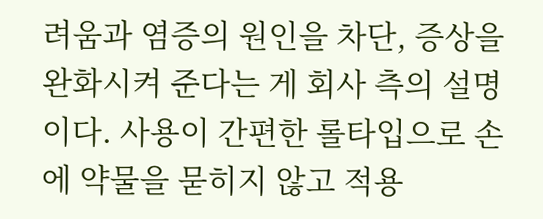려움과 염증의 원인을 차단, 증상을 완화시켜 준다는 게 회사 측의 설명이다. 사용이 간편한 롤타입으로 손에 약물을 묻히지 않고 적용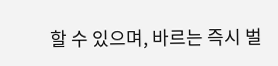할 수 있으며, 바르는 즉시 벌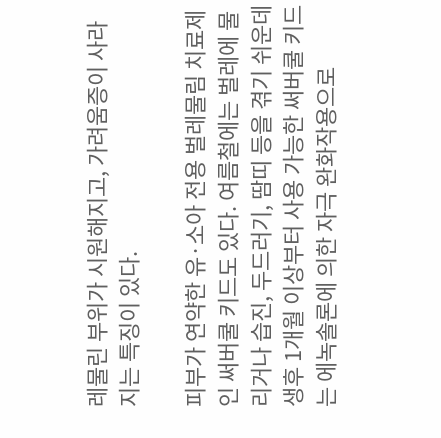레물린 부위가 시원해지고, 가려움증이 사라지는 특징이 있다.

피부가 연약한 유·소아 전용 벌레물림 치료제인 써버쿨 키드도 있다. 여름철에는 벌레에 물리거나 습진, 두드러기, 땀띠 등을 겪기 쉬운데 생후 1개월 이상부터 사용 가능한 써버쿨 키드는 에녹솔론에 의한 자극 완화작용으로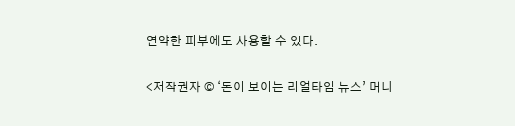연약한 피부에도 사용할 수 있다.

<저작권자 © ‘돈이 보이는 리얼타임 뉴스’ 머니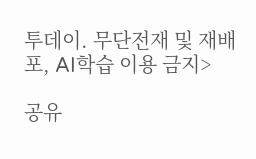투데이. 무단전재 및 재배포, AI학습 이용 금지>

공유